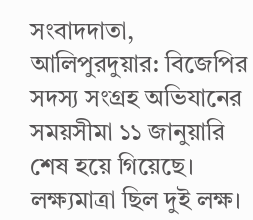সংবাদদাতা, আলিপুরদুয়ার: বিজেপির সদস্য সংগ্রহ অভিযানের সময়সীমা ১১ জানুয়ারি শেষ হয়ে গিয়েছে। লক্ষ্যমাত্রা ছিল দুই লক্ষ।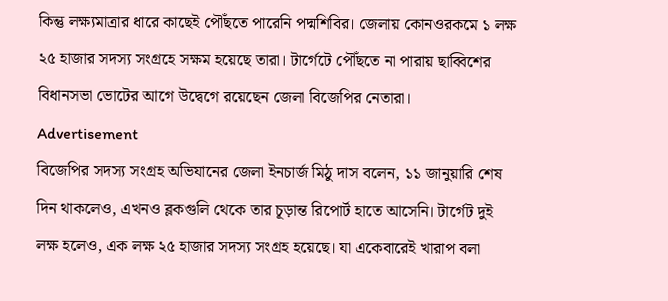কিন্তু লক্ষ্যমাত্রার ধারে কাছেই পৌঁছতে পারেনি পদ্মশিবির। জেলায় কোনওরকমে ১ লক্ষ ২৫ হাজার সদস্য সংগ্রহে সক্ষম হয়েছে তারা। টার্গেটে পৌঁছতে না পারায় ছাব্বিশের বিধানসভা ভোটের আগে উদ্বেগে রয়েছেন জেলা বিজেপির নেতারা।
Advertisement
বিজেপির সদস্য সংগ্রহ অভিযানের জেলা ইনচার্জ মিঠু দাস বলেন, ১১ জানুয়ারি শেষ দিন থাকলেও, এখনও ব্লকগুলি থেকে তার চূড়ান্ত রিপোর্ট হাতে আসেনি। টার্গেট দুই লক্ষ হলেও, এক লক্ষ ২৫ হাজার সদস্য সংগ্রহ হয়েছে। যা একেবারেই খারাপ বলা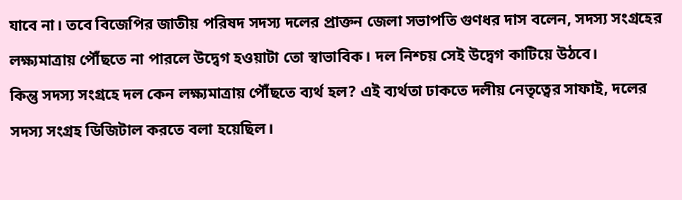যাবে না। তবে বিজেপির জাতীয় পরিষদ সদস্য দলের প্রাক্তন জেলা সভাপতি গুণধর দাস বলেন, সদস্য সংগ্রহের লক্ষ্যমাত্রায় পৌঁছতে না পারলে উদ্বেগ হওয়াটা তো স্বাভাবিক। দল নিশ্চয় সেই উদ্বেগ কাটিয়ে উঠবে।
কিন্তু সদস্য সংগ্রহে দল কেন লক্ষ্যমাত্রায় পৌঁছতে ব্যর্থ হল? এই ব্যর্থতা ঢাকতে দলীয় নেতৃত্বের সাফাই, দলের সদস্য সংগ্রহ ডিজিটাল করতে বলা হয়েছিল।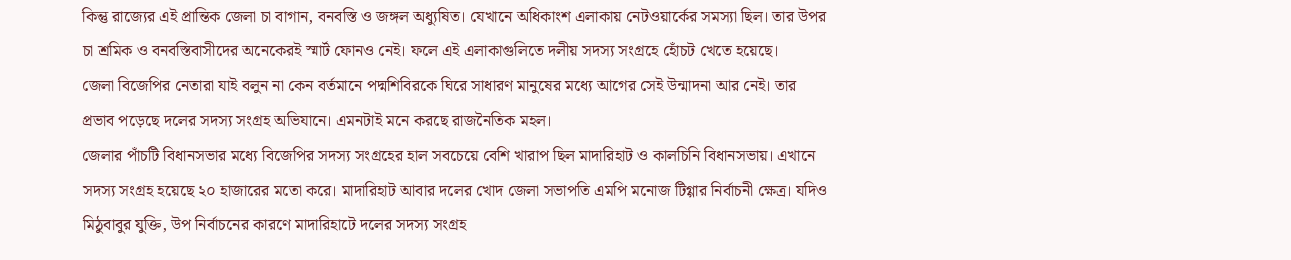কিন্তু রাজ্যের এই প্রান্তিক জেলা চা বাগান, বনবস্তি ও জঙ্গল অধ্যুষিত। যেখানে অধিকাংশ এলাকায় নেটওয়ার্কের সমস্যা ছিল। তার উপর চা শ্রমিক ও বনবস্তিবাসীদের অনেকেরই স্মার্ট ফোনও নেই। ফলে এই এলাকাগুলিতে দলীয় সদস্য সংগ্রহে হোঁচট খেতে হয়েছে।
জেলা বিজেপির নেতারা যাই বলুন না কেন বর্তমানে পদ্মশিবিরকে ঘিরে সাধারণ মানুষের মধ্যে আগের সেই উন্মাদনা আর নেই। তার প্রভাব পড়েছে দলের সদস্য সংগ্রহ অভিযানে। এমনটাই মনে করছে রাজনৈতিক মহল।
জেলার পাঁচটি বিধানসভার মধ্যে বিজেপির সদস্য সংগ্রহের হাল সবচেয়ে বেশি খারাপ ছিল মাদারিহাট ও কালচিনি বিধানসভায়। এখানে সদস্য সংগ্রহ হয়েছে ২০ হাজারের মতো করে। মাদারিহাট আবার দলের খোদ জেলা সভাপতি এমপি মনোজ টিগ্গার নির্বাচনী ক্ষেত্র। যদিও মিঠুবাবুর যুক্তি, উপ নির্বাচনের কারণে মাদারিহাটে দলের সদস্য সংগ্রহ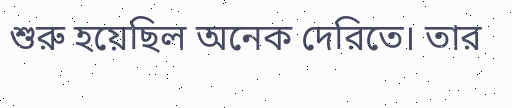শুরু হয়েছিল অনেক দেরিতে। তার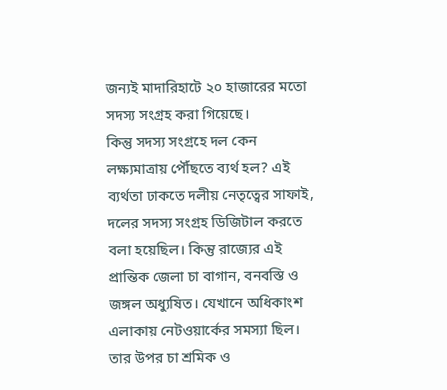জন্যই মাদারিহাটে ২০ হাজারের মতো সদস্য সংগ্রহ করা গিয়েছে।
কিন্তু সদস্য সংগ্রহে দল কেন লক্ষ্যমাত্রায় পৌঁছতে ব্যর্থ হল? এই ব্যর্থতা ঢাকতে দলীয় নেতৃত্বের সাফাই, দলের সদস্য সংগ্রহ ডিজিটাল করতে বলা হয়েছিল। কিন্তু রাজ্যের এই প্রান্তিক জেলা চা বাগান, বনবস্তি ও জঙ্গল অধ্যুষিত। যেখানে অধিকাংশ এলাকায় নেটওয়ার্কের সমস্যা ছিল। তার উপর চা শ্রমিক ও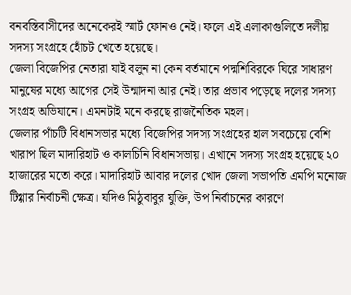বনবস্তিবাসীদের অনেকেরই স্মার্ট ফোনও নেই। ফলে এই এলাকাগুলিতে দলীয় সদস্য সংগ্রহে হোঁচট খেতে হয়েছে।
জেলা বিজেপির নেতারা যাই বলুন না কেন বর্তমানে পদ্মশিবিরকে ঘিরে সাধারণ মানুষের মধ্যে আগের সেই উন্মাদনা আর নেই। তার প্রভাব পড়েছে দলের সদস্য সংগ্রহ অভিযানে। এমনটাই মনে করছে রাজনৈতিক মহল।
জেলার পাঁচটি বিধানসভার মধ্যে বিজেপির সদস্য সংগ্রহের হাল সবচেয়ে বেশি খারাপ ছিল মাদারিহাট ও কালচিনি বিধানসভায়। এখানে সদস্য সংগ্রহ হয়েছে ২০ হাজারের মতো করে। মাদারিহাট আবার দলের খোদ জেলা সভাপতি এমপি মনোজ টিগ্গার নির্বাচনী ক্ষেত্র। যদিও মিঠুবাবুর যুক্তি, উপ নির্বাচনের কারণে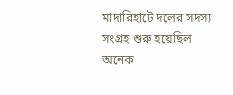মাদারিহাটে দলের সদস্য সংগ্রহ শুরু হয়েছিল অনেক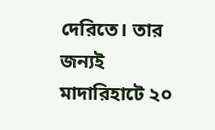দেরিতে। তার জন্যই মাদারিহাটে ২০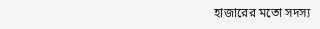হাজারের মতো সদস্য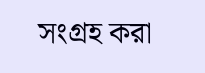সংগ্রহ করা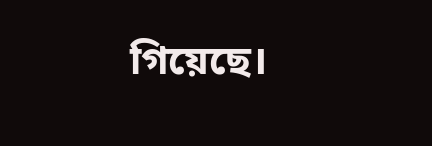গিয়েছে।